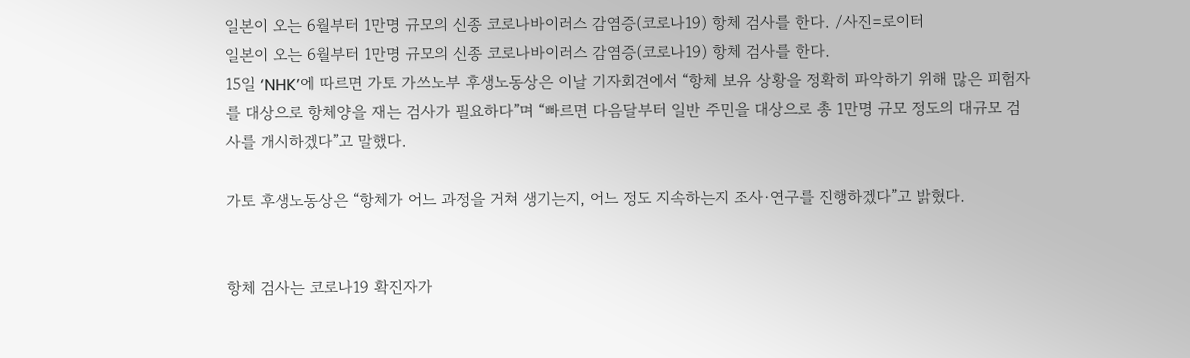일본이 오는 6월부터 1만명 규모의 신종 코로나바이러스 감염증(코로나19) 항체 검사를 한다. /사진=로이터
일본이 오는 6월부터 1만명 규모의 신종 코로나바이러스 감염증(코로나19) 항체 검사를 한다.
15일 ‘NHK’에 따르면 가토 가쓰노부 후생노동상은 이날 기자회견에서 “항체 보유 상황을 정확히 파악하기 위해 많은 피험자를 대상으로 항체양을 재는 검사가 필요하다”며 “빠르면 다음달부터 일반 주민을 대상으로 총 1만명 규모 정도의 대규모 검사를 개시하겠다”고 말했다.

가토 후생노동상은 “항체가 어느 과정을 거쳐 생기는지, 어느 정도 지속하는지 조사·연구를 진행하겠다”고 밝혔다.


항체 검사는 코로나19 확진자가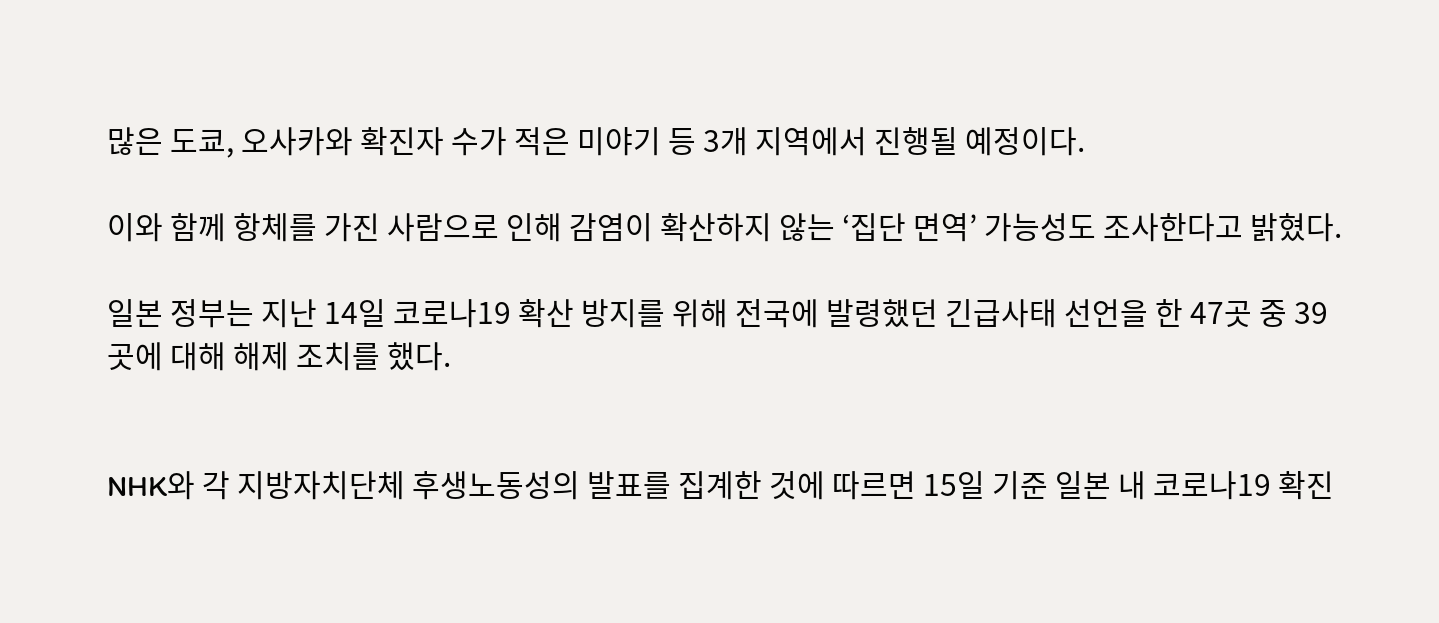많은 도쿄, 오사카와 확진자 수가 적은 미야기 등 3개 지역에서 진행될 예정이다.

이와 함께 항체를 가진 사람으로 인해 감염이 확산하지 않는 ‘집단 면역’ 가능성도 조사한다고 밝혔다.

일본 정부는 지난 14일 코로나19 확산 방지를 위해 전국에 발령했던 긴급사태 선언을 한 47곳 중 39곳에 대해 해제 조치를 했다.


NHK와 각 지방자치단체 후생노동성의 발표를 집계한 것에 따르면 15일 기준 일본 내 코로나19 확진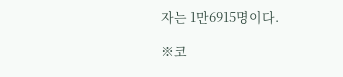자는 1만6915명이다.

※코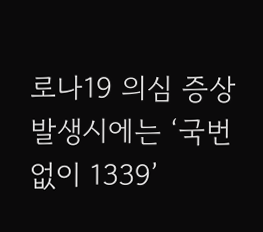로나19 의심 증상 발생시에는 ‘국번없이 1339’